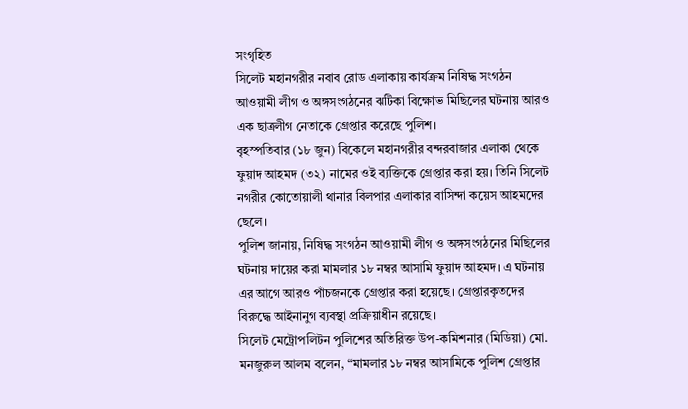সংগৃহিত
সিলেট মহানগরীর নবাব রোড এলাকায় কার্যক্রম নিষিদ্ধ সংগঠন আওয়ামী লীগ ও অঙ্গসংগঠনের ঝটিকা বিক্ষোভ মিছিলের ঘটনায় আরও এক ছাত্রলীগ নেতাকে গ্রেপ্তার করেছে পুলিশ।
বৃহস্পতিবার (১৮ জুন) বিকেলে মহানগরীর বন্দরবাজার এলাকা থেকে ফুয়াদ আহমদ (৩২) নামের ওই ব্যক্তিকে গ্রেপ্তার করা হয়। তিনি সিলেট নগরীর কোতোয়ালী থানার বিলপার এলাকার বাসিন্দা কয়েস আহমদের ছেলে।
পুলিশ জানায়, নিষিদ্ধ সংগঠন আওয়ামী লীগ ও অঙ্গসংগঠনের মিছিলের ঘটনায় দায়ের করা মামলার ১৮ নম্বর আসামি ফুয়াদ আহমদ। এ ঘটনায় এর আগে আরও পাঁচজনকে গ্রেপ্তার করা হয়েছে। গ্রেপ্তারকৃতদের বিরুদ্ধে আইনানুগ ব্যবস্থা প্রক্রিয়াধীন রয়েছে।
সিলেট মেট্রোপলিটন পুলিশের অতিরিক্ত উপ-কমিশনার (মিডিয়া) মো. মনজুরুল আলম বলেন, “মামলার ১৮ নম্বর আসামিকে পুলিশ গ্রেপ্তার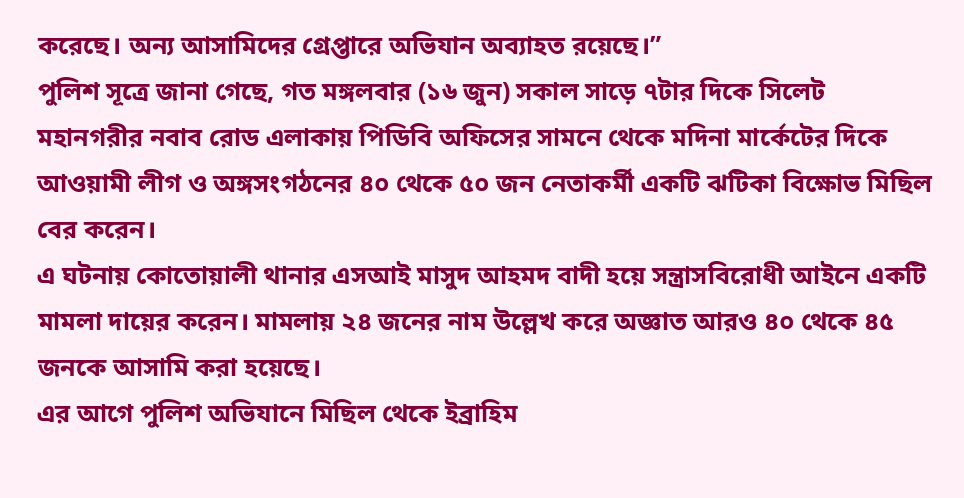করেছে। অন্য আসামিদের গ্রেপ্তারে অভিযান অব্যাহত রয়েছে।”
পুলিশ সূত্রে জানা গেছে, গত মঙ্গলবার (১৬ জুন) সকাল সাড়ে ৭টার দিকে সিলেট মহানগরীর নবাব রোড এলাকায় পিডিবি অফিসের সামনে থেকে মদিনা মার্কেটের দিকে আওয়ামী লীগ ও অঙ্গসংগঠনের ৪০ থেকে ৫০ জন নেতাকর্মী একটি ঝটিকা বিক্ষোভ মিছিল বের করেন।
এ ঘটনায় কোতোয়ালী থানার এসআই মাসুদ আহমদ বাদী হয়ে সন্ত্রাসবিরোধী আইনে একটি মামলা দায়ের করেন। মামলায় ২৪ জনের নাম উল্লেখ করে অজ্ঞাত আরও ৪০ থেকে ৪৫ জনকে আসামি করা হয়েছে।
এর আগে পুলিশ অভিযানে মিছিল থেকে ইব্রাহিম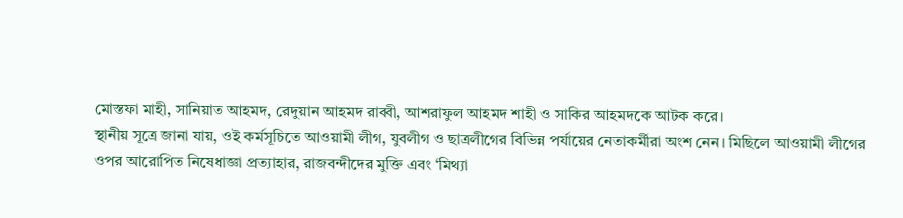মোস্তফা মাহী, সানিয়াত আহমদ, রেদুয়ান আহমদ রাব্বী, আশরাফুল আহমদ শাহী ও সাকির আহমদকে আটক করে।
স্থানীয় সূত্রে জানা যায়, ওই কর্মসূচিতে আওয়ামী লীগ, যুবলীগ ও ছাত্রলীগের বিভিন্ন পর্যায়ের নেতাকর্মীরা অংশ নেন। মিছিলে আওয়ামী লীগের ওপর আরোপিত নিষেধাজ্ঞা প্রত্যাহার, রাজবন্দীদের মুক্তি এবং ‘মিথ্যা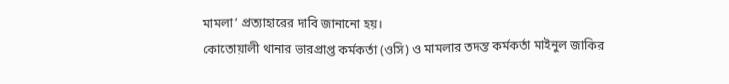মামলা’ প্রত্যাহারের দাবি জানানো হয়।
কোতোয়ালী থানার ভারপ্রাপ্ত কর্মকর্তা (ওসি) ও মামলার তদন্ত কর্মকর্তা মাইনুল জাকির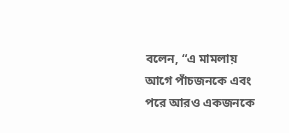বলেন, “এ মামলায় আগে পাঁচজনকে এবং পরে আরও একজনকে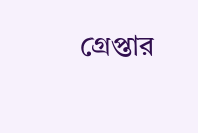গ্রেপ্তার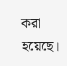করা হয়েছে।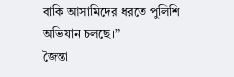বাকি আসামিদের ধরতে পুলিশি অভিযান চলছে।”
জৈন্তা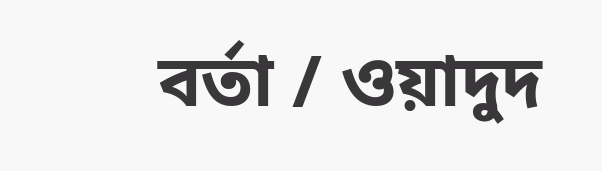বর্তা / ওয়াদুদ